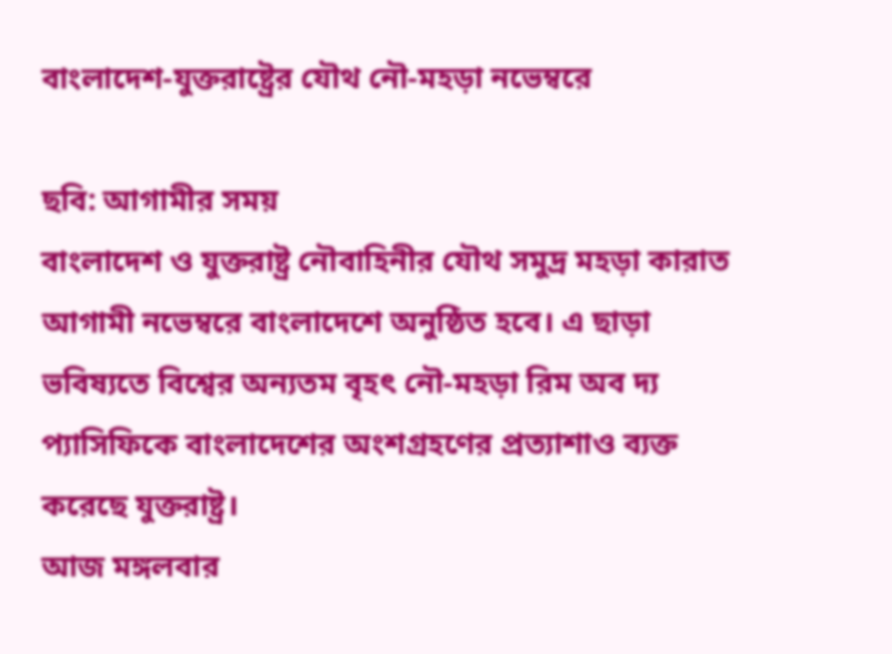বাংলাদেশ-যুক্তরাষ্ট্রের যৌথ নৌ-মহড়া নভেম্বরে

ছবি: আগামীর সময়
বাংলাদেশ ও যুক্তরাষ্ট্র নৌবাহিনীর যৌথ সমুদ্র মহড়া কারাত আগামী নভেম্বরে বাংলাদেশে অনুষ্ঠিত হবে। এ ছাড়া ভবিষ্যতে বিশ্বের অন্যতম বৃহৎ নৌ-মহড়া রিম অব দ্য প্যাসিফিকে বাংলাদেশের অংশগ্রহণের প্রত্যাশাও ব্যক্ত করেছে যুক্তরাষ্ট্র।
আজ মঙ্গলবার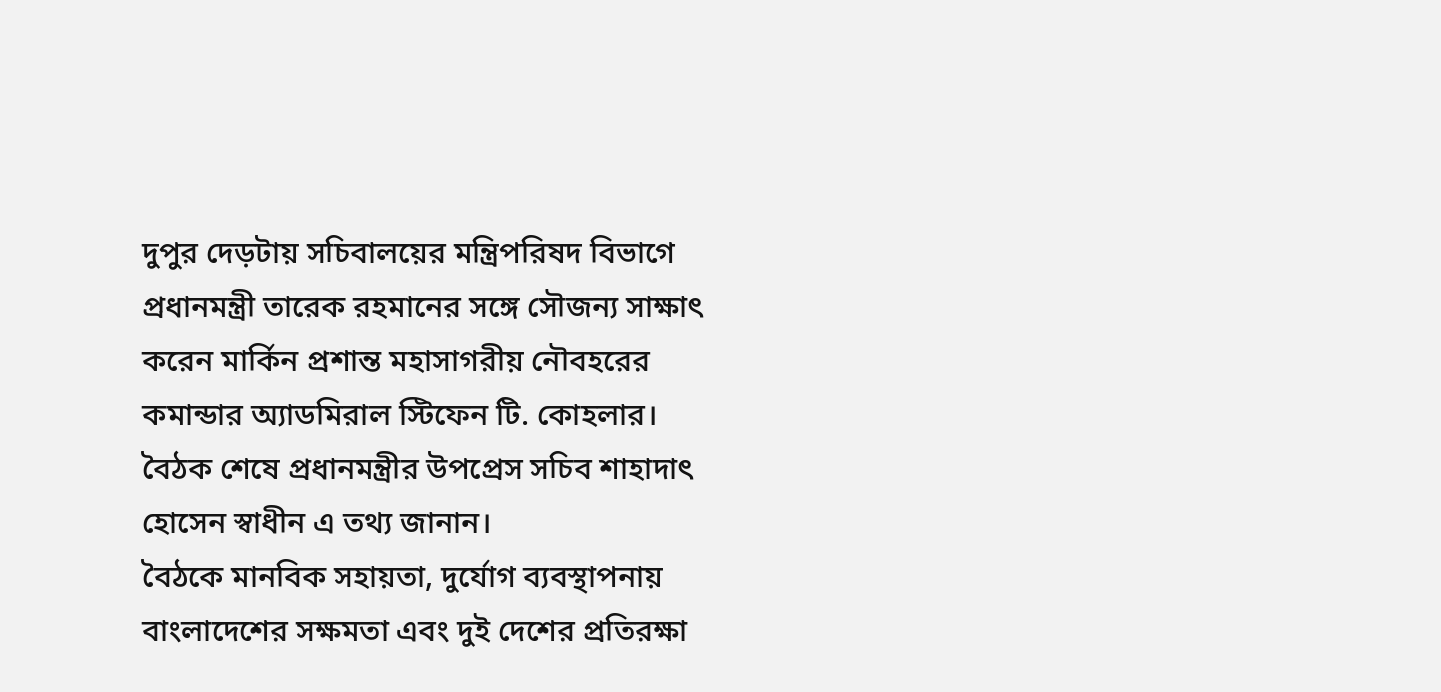দুপুর দেড়টায় সচিবালয়ের মন্ত্রিপরিষদ বিভাগে প্রধানমন্ত্রী তারেক রহমানের সঙ্গে সৌজন্য সাক্ষাৎ করেন মার্কিন প্রশান্ত মহাসাগরীয় নৌবহরের কমান্ডার অ্যাডমিরাল স্টিফেন টি. কোহলার। বৈঠক শেষে প্রধানমন্ত্রীর উপপ্রেস সচিব শাহাদাৎ হোসেন স্বাধীন এ তথ্য জানান।
বৈঠকে মানবিক সহায়তা, দুর্যোগ ব্যবস্থাপনায় বাংলাদেশের সক্ষমতা এবং দুই দেশের প্রতিরক্ষা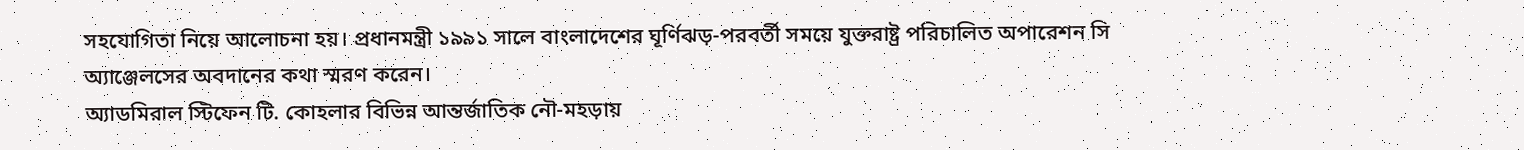সহযোগিতা নিয়ে আলোচনা হয়। প্রধানমন্ত্রী ১৯৯১ সালে বাংলাদেশের ঘূর্ণিঝড়-পরবর্তী সময়ে যুক্তরাষ্ট্র পরিচালিত অপারেশন সি অ্যাঞ্জেলসের অবদানের কথা স্মরণ করেন।
অ্যাডমিরাল স্টিফেন টি. কোহলার বিভিন্ন আন্তর্জাতিক নৌ-মহড়ায়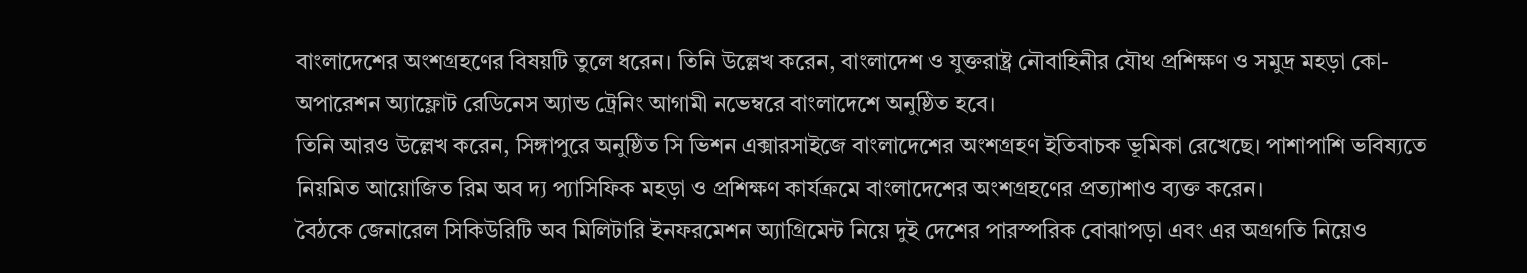বাংলাদেশের অংশগ্রহণের বিষয়টি তুলে ধরেন। তিনি উল্লেখ করেন, বাংলাদেশ ও যুক্তরাষ্ট্র নৌবাহিনীর যৌথ প্রশিক্ষণ ও সমুদ্র মহড়া কো-অপারেশন অ্যাফ্লোট রেডিনেস অ্যান্ড ট্রেনিং আগামী নভেম্বরে বাংলাদেশে অনুষ্ঠিত হবে।
তিনি আরও উল্লেখ করেন, সিঙ্গাপুরে অনুষ্ঠিত সি ভিশন এক্সারসাইজে বাংলাদেশের অংশগ্রহণ ইতিবাচক ভূমিকা রেখেছে। পাশাপাশি ভবিষ্যতে নিয়মিত আয়োজিত রিম অব দ্য প্যাসিফিক মহড়া ও প্রশিক্ষণ কার্যক্রমে বাংলাদেশের অংশগ্রহণের প্রত্যাশাও ব্যক্ত করেন।
বৈঠকে জেনারেল সিকিউরিটি অব মিলিটারি ইনফরমেশন অ্যাগ্রিমেন্ট নিয়ে দুই দেশের পারস্পরিক বোঝাপড়া এবং এর অগ্রগতি নিয়েও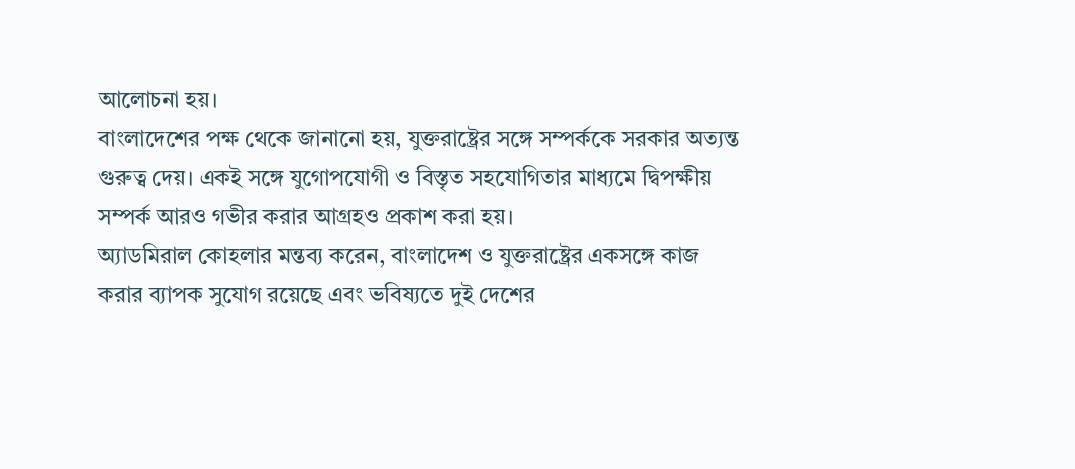আলোচনা হয়।
বাংলাদেশের পক্ষ থেকে জানানো হয়, যুক্তরাষ্ট্রের সঙ্গে সম্পর্ককে সরকার অত্যন্ত গুরুত্ব দেয়। একই সঙ্গে যুগোপযোগী ও বিস্তৃত সহযোগিতার মাধ্যমে দ্বিপক্ষীয় সম্পর্ক আরও গভীর করার আগ্রহও প্রকাশ করা হয়।
অ্যাডমিরাল কোহলার মন্তব্য করেন, বাংলাদেশ ও যুক্তরাষ্ট্রের একসঙ্গে কাজ করার ব্যাপক সুযোগ রয়েছে এবং ভবিষ্যতে দুই দেশের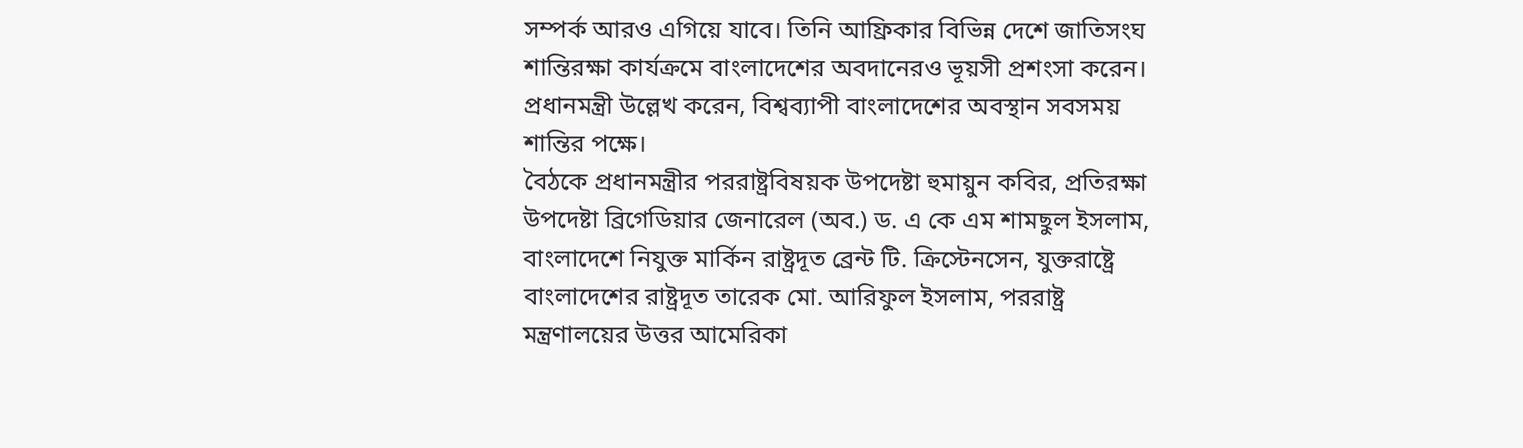সম্পর্ক আরও এগিয়ে যাবে। তিনি আফ্রিকার বিভিন্ন দেশে জাতিসংঘ শান্তিরক্ষা কার্যক্রমে বাংলাদেশের অবদানেরও ভূয়সী প্রশংসা করেন।
প্রধানমন্ত্রী উল্লেখ করেন, বিশ্বব্যাপী বাংলাদেশের অবস্থান সবসময় শান্তির পক্ষে।
বৈঠকে প্রধানমন্ত্রীর পররাষ্ট্রবিষয়ক উপদেষ্টা হুমায়ুন কবির, প্রতিরক্ষা উপদেষ্টা ব্রিগেডিয়ার জেনারেল (অব.) ড. এ কে এম শামছুল ইসলাম, বাংলাদেশে নিযুক্ত মার্কিন রাষ্ট্রদূত ব্রেন্ট টি. ক্রিস্টেনসেন, যুক্তরাষ্ট্রে বাংলাদেশের রাষ্ট্রদূত তারেক মো. আরিফুল ইসলাম, পররাষ্ট্র মন্ত্রণালয়ের উত্তর আমেরিকা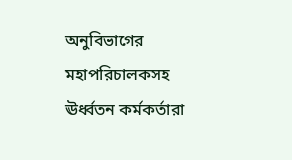অনুবিভাগের মহাপরিচালকসহ ঊর্ধ্বতন কর্মকর্তারা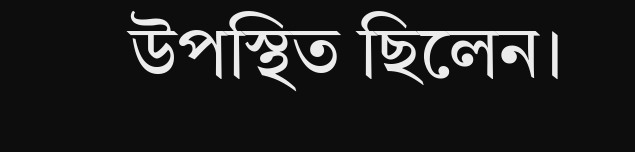উপস্থিত ছিলেন।